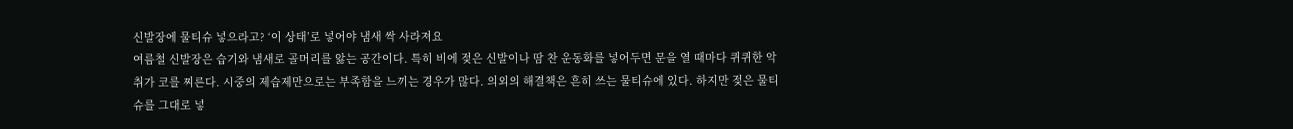신발장에 물티슈 넣으라고? ‘이 상태’로 넣어야 냄새 싹 사라져요
여름철 신발장은 습기와 냄새로 골머리를 앓는 공간이다. 특히 비에 젖은 신발이나 땀 찬 운동화를 넣어두면 문을 열 때마다 퀴퀴한 악취가 코를 찌른다. 시중의 제습제만으로는 부족함을 느끼는 경우가 많다. 의외의 해결책은 흔히 쓰는 물티슈에 있다. 하지만 젖은 물티슈를 그대로 넣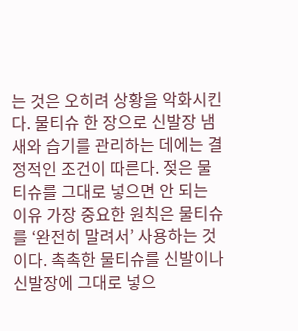는 것은 오히려 상황을 악화시킨다. 물티슈 한 장으로 신발장 냄새와 습기를 관리하는 데에는 결정적인 조건이 따른다. 젖은 물티슈를 그대로 넣으면 안 되는 이유 가장 중요한 원칙은 물티슈를 ‘완전히 말려서’ 사용하는 것이다. 촉촉한 물티슈를 신발이나 신발장에 그대로 넣으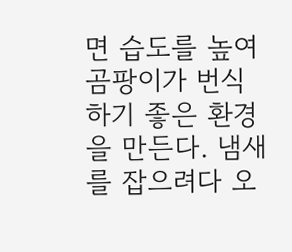면 습도를 높여 곰팡이가 번식하기 좋은 환경을 만든다. 냄새를 잡으려다 오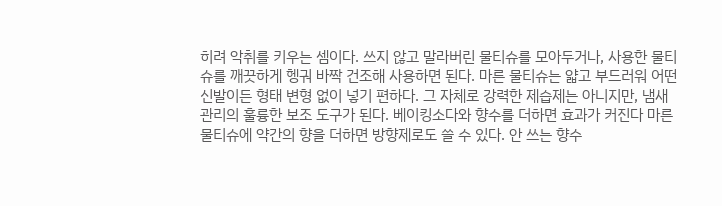히려 악취를 키우는 셈이다. 쓰지 않고 말라버린 물티슈를 모아두거나, 사용한 물티슈를 깨끗하게 헹궈 바짝 건조해 사용하면 된다. 마른 물티슈는 얇고 부드러워 어떤 신발이든 형태 변형 없이 넣기 편하다. 그 자체로 강력한 제습제는 아니지만, 냄새 관리의 훌륭한 보조 도구가 된다. 베이킹소다와 향수를 더하면 효과가 커진다 마른 물티슈에 약간의 향을 더하면 방향제로도 쓸 수 있다. 안 쓰는 향수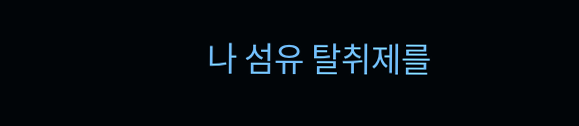나 섬유 탈취제를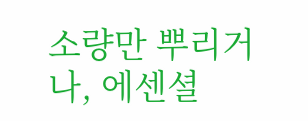소량만 뿌리거나, 에센셜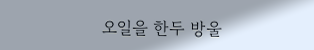오일을 한두 방울